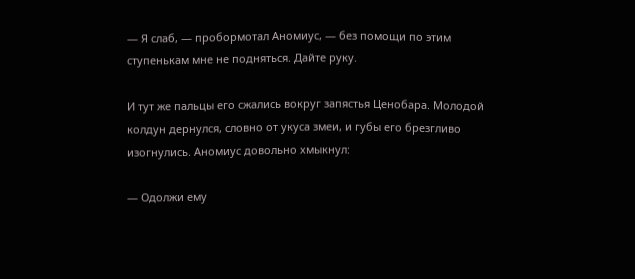— Я слаб, — пробормотал Аномиус, — без помощи по этим ступенькам мне не подняться. Дайте руку.

И тут же пальцы его сжались вокруг запястья Ценобара. Молодой колдун дернулся, словно от укуса змеи, и губы его брезгливо изогнулись. Аномиус довольно хмыкнул:

— Одолжи ему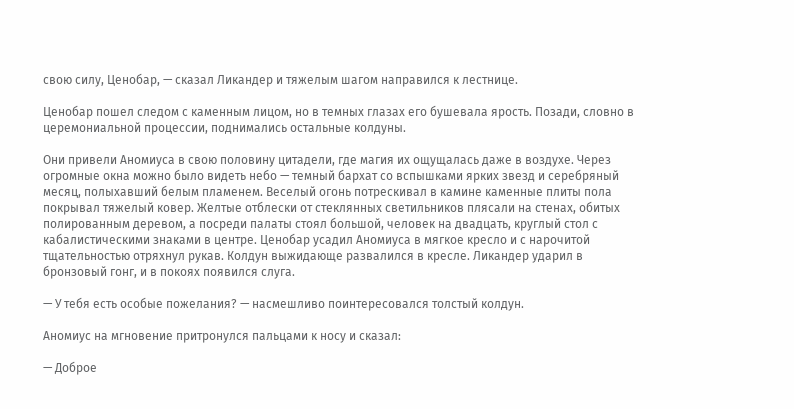свою силу, Ценобар, — сказал Ликандер и тяжелым шагом направился к лестнице.

Ценобар пошел следом с каменным лицом, но в темных глазах его бушевала ярость. Позади, словно в церемониальной процессии, поднимались остальные колдуны.

Они привели Аномиуса в свою половину цитадели, где магия их ощущалась даже в воздухе. Через огромные окна можно было видеть небо — темный бархат со вспышками ярких звезд и серебряный месяц, полыхавший белым пламенем. Веселый огонь потрескивал в камине каменные плиты пола покрывал тяжелый ковер. Желтые отблески от стеклянных светильников плясали на стенах, обитых полированным деревом, а посреди палаты стоял большой, человек на двадцать, круглый стол с кабалистическими знаками в центре. Ценобар усадил Аномиуса в мягкое кресло и с нарочитой тщательностью отряхнул рукав. Колдун выжидающе развалился в кресле. Ликандер ударил в бронзовый гонг, и в покоях появился слуга.

— У тебя есть особые пожелания? — насмешливо поинтересовался толстый колдун.

Аномиус на мгновение притронулся пальцами к носу и сказал:

— Доброе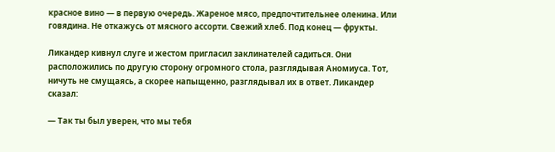красное вино — в первую очередь. Жареное мясо, предпочтительнее оленина. Или говядина. Не откажусь от мясного ассорти. Свежий хлеб. Под конец — фрукты.

Ликандер кивнул слуге и жестом пригласил заклинателей садиться. Они расположились по другую сторону огромного стола, разглядывая Аномиуса. Тот, ничуть не смущаясь, а скорее напыщенно, разглядывал их в ответ. Ликандер сказал:

— Так ты был уверен, что мы тебя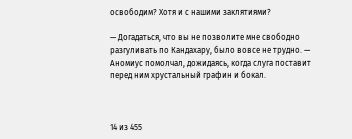освободим? Хотя и с нашими заклятиями?

— Догадаться, что вы не позволите мне свободно разгуливать по Кандахару, было вовсе не трудно. — Аномиус помолчал, дожидаясь, когда слуга поставит перед ним хрустальный графин и бокал.



14 из 455